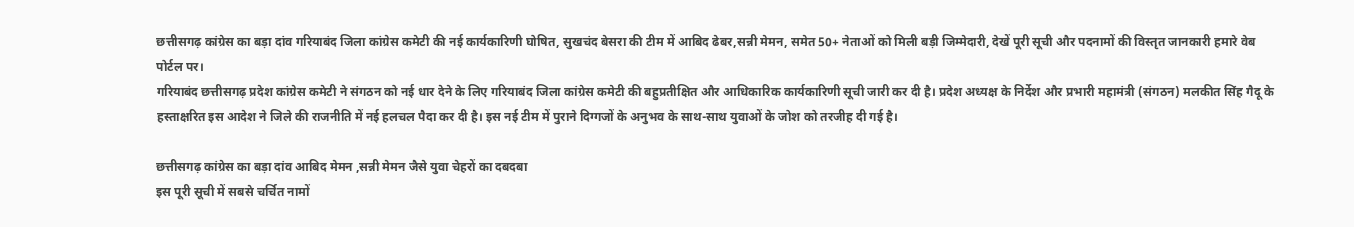छत्तीसगढ़ कांग्रेस का बड़ा दांव गरियाबंद जिला कांग्रेस कमेटी की नई कार्यकारिणी घोषित, सुखचंद बेसरा की टीम में आबिद ढेबर,सन्नी मेमन, समेत 50+ नेताओं को मिली बड़ी जिम्मेदारी, देखें पूरी सूची और पदनामों की विस्तृत जानकारी हमारे वेब पोर्टल पर।
गरियाबंद छत्तीसगढ़ प्रदेश कांग्रेस कमेटी ने संगठन को नई धार देने के लिए गरियाबंद जिला कांग्रेस कमेटी की बहुप्रतीक्षित और आधिकारिक कार्यकारिणी सूची जारी कर दी है। प्रदेश अध्यक्ष के निर्देश और प्रभारी महामंत्री (संगठन) मलकीत सिंह गैदू के हस्ताक्षरित इस आदेश ने जिले की राजनीति में नई हलचल पैदा कर दी है। इस नई टीम में पुराने दिग्गजों के अनुभव के साथ-साथ युवाओं के जोश को तरजीह दी गई है।

छत्तीसगढ़ कांग्रेस का बड़ा दांव आबिद मेमन ,सन्नी मेमन जैसे युवा चेहरों का दबदबा
इस पूरी सूची में सबसे चर्चित नामों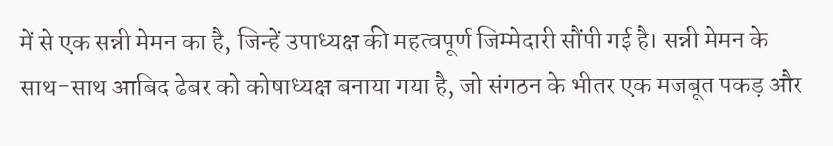में से एक सन्नी मेमन का है, जिन्हें उपाध्यक्ष की महत्वपूर्ण जिम्मेदारी सौंपी गई है। सन्नी मेमन के साथ-साथ आबिद ढेबर को कोषाध्यक्ष बनाया गया है, जो संगठन के भीतर एक मजबूत पकड़ और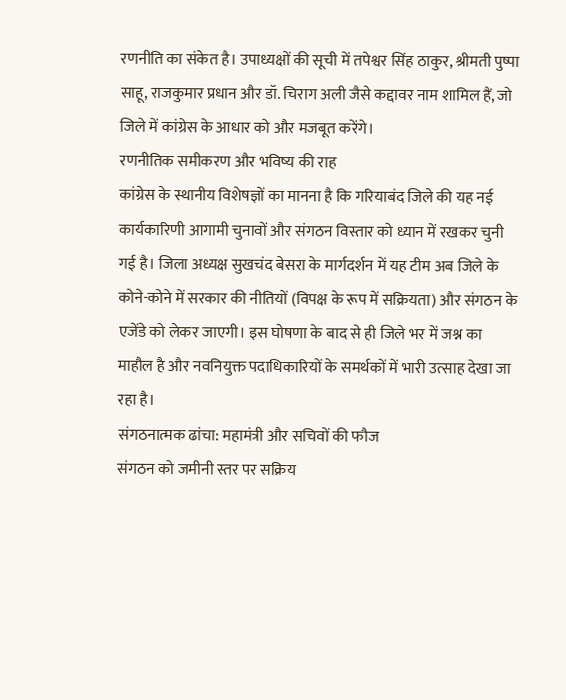रणनीति का संकेत है। उपाध्यक्षों की सूची में तपेश्वर सिंह ठाकुर, श्रीमती पुष्पा साहू, राजकुमार प्रधान और डॉ. चिराग अली जैसे कद्दावर नाम शामिल हैं, जो जिले में कांग्रेस के आधार को और मजबूत करेंगे।
रणनीतिक समीकरण और भविष्य की राह
कांग्रेस के स्थानीय विशेषज्ञों का मानना है कि गरियाबंद जिले की यह नई कार्यकारिणी आगामी चुनावों और संगठन विस्तार को ध्यान में रखकर चुनी गई है। जिला अध्यक्ष सुखचंद बेसरा के मार्गदर्शन में यह टीम अब जिले के कोने-कोने में सरकार की नीतियों (विपक्ष के रूप में सक्रियता) और संगठन के एजेंडे को लेकर जाएगी। इस घोषणा के बाद से ही जिले भर में जश्न का माहौल है और नवनियुक्त पदाधिकारियों के समर्थकों में भारी उत्साह देखा जा रहा है।
संगठनात्मक ढांचा: महामंत्री और सचिवों की फौज
संगठन को जमीनी स्तर पर सक्रिय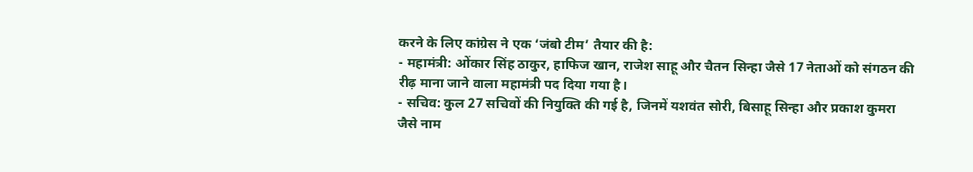करने के लिए कांग्रेस ने एक ‘जंबो टीम’ तैयार की है:
- महामंत्री: ओंकार सिंह ठाकुर, हाफिज खान, राजेश साहू और चैतन सिन्हा जैसे 17 नेताओं को संगठन की रीढ़ माना जाने वाला महामंत्री पद दिया गया है।
- सचिव: कुल 27 सचिवों की नियुक्ति की गई है, जिनमें यशवंत सोरी, बिसाहू सिन्हा और प्रकाश कुमरा जैसे नाम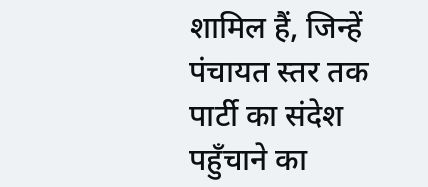शामिल हैं, जिन्हें पंचायत स्तर तक पार्टी का संदेश पहुँचाने का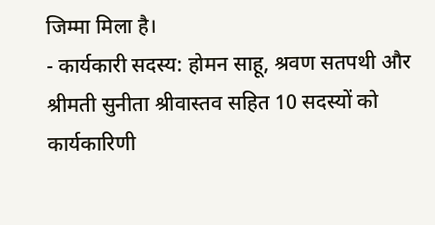जिम्मा मिला है।
- कार्यकारी सदस्य: होमन साहू, श्रवण सतपथी और श्रीमती सुनीता श्रीवास्तव सहित 10 सदस्यों को कार्यकारिणी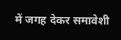में जगह देकर समावेशी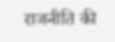राजनीति की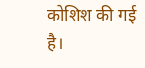कोशिश की गई है।